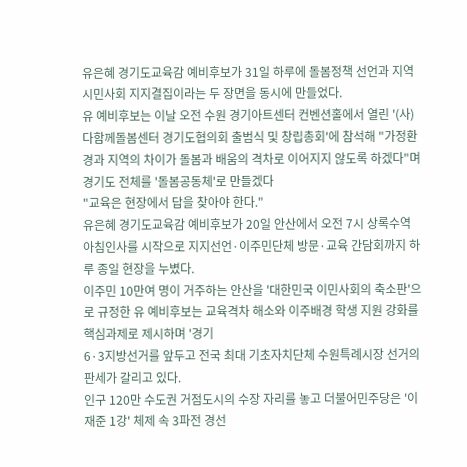유은혜 경기도교육감 예비후보가 31일 하루에 돌봄정책 선언과 지역 시민사회 지지결집이라는 두 장면을 동시에 만들었다.
유 예비후보는 이날 오전 수원 경기아트센터 컨벤션홀에서 열린 '(사)다함께돌봄센터 경기도협의회 출범식 및 창립총회'에 참석해 "가정환경과 지역의 차이가 돌봄과 배움의 격차로 이어지지 않도록 하겠다"며 경기도 전체를 '돌봄공동체'로 만들겠다
"교육은 현장에서 답을 찾아야 한다."
유은혜 경기도교육감 예비후보가 20일 안산에서 오전 7시 상록수역 아침인사를 시작으로 지지선언·이주민단체 방문·교육 간담회까지 하루 종일 현장을 누볐다.
이주민 10만여 명이 거주하는 안산을 '대한민국 이민사회의 축소판'으로 규정한 유 예비후보는 교육격차 해소와 이주배경 학생 지원 강화를 핵심과제로 제시하며 '경기
6·3지방선거를 앞두고 전국 최대 기초자치단체 수원특례시장 선거의 판세가 갈리고 있다.
인구 120만 수도권 거점도시의 수장 자리를 놓고 더불어민주당은 '이재준 1강' 체제 속 3파전 경선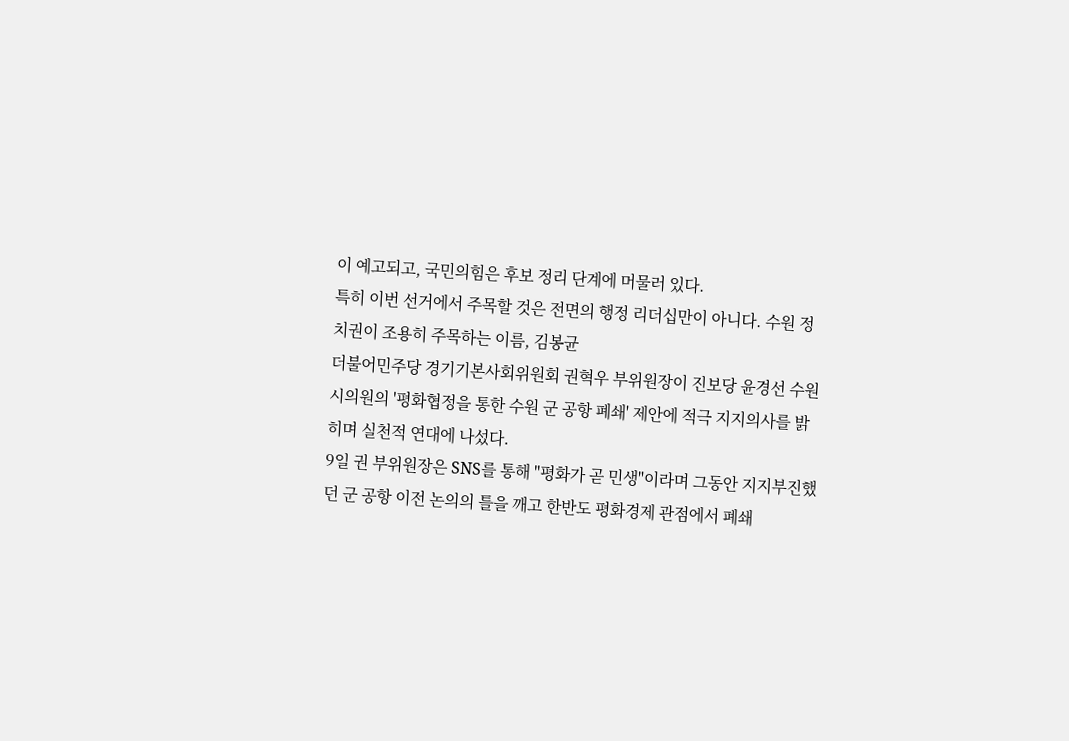이 예고되고, 국민의힘은 후보 정리 단계에 머물러 있다.
특히 이번 선거에서 주목할 것은 전면의 행정 리더십만이 아니다. 수원 정치권이 조용히 주목하는 이름, 김봉균
더불어민주당 경기기본사회위원회 권혁우 부위원장이 진보당 윤경선 수원시의원의 '평화협정을 통한 수원 군 공항 폐쇄' 제안에 적극 지지의사를 밝히며 실천적 연대에 나섰다.
9일 권 부위원장은 SNS를 통해 "평화가 곧 민생"이라며 그동안 지지부진했던 군 공항 이전 논의의 틀을 깨고 한반도 평화경제 관점에서 폐쇄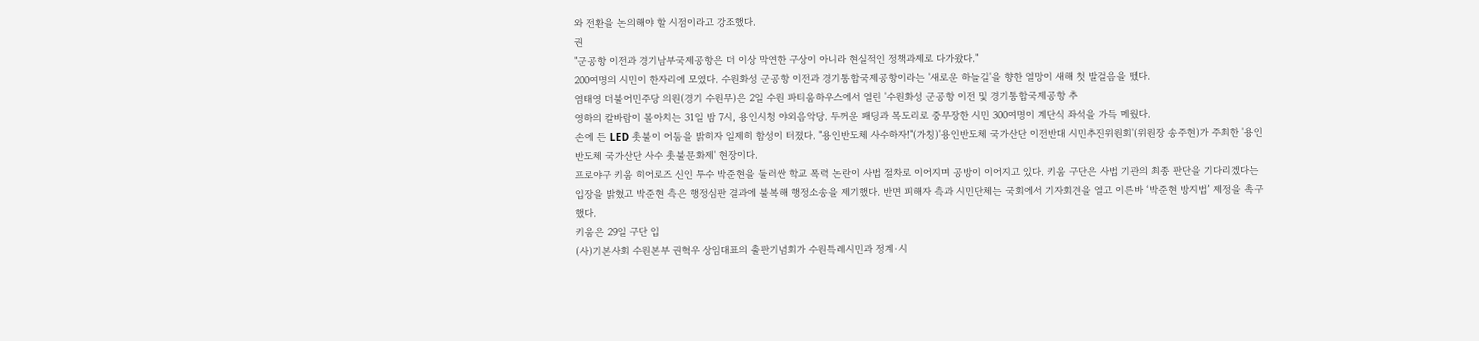와 전환을 논의해야 할 시점이라고 강조했다.
권
"군공항 이전과 경기남부국제공항은 더 이상 막연한 구상이 아니라 현실적인 정책과제로 다가왔다."
200여명의 시민이 한자리에 모였다. 수원화성 군공항 이전과 경기통합국제공항이라는 '새로운 하늘길'을 향한 열망이 새해 첫 발걸음을 뗐다.
염태영 더불어민주당 의원(경기 수원무)은 2일 수원 파티움하우스에서 열린 '수원화성 군공항 이전 및 경기통합국제공항 추
영하의 칼바람이 몰아치는 31일 밤 7시, 용인시청 야외음악당. 두꺼운 패딩과 목도리로 중무장한 시민 300여명이 계단식 좌석을 가득 메웠다.
손에 든 LED 촛불이 어둠을 밝히자 일제히 함성이 터졌다. "용인반도체 사수하자!"(가칭)'용인반도체 국가산단 이전반대 시민추진위원회'(위원장 송주현)가 주최한 '용인 반도체 국가산단 사수 촛불문화제' 현장이다.
프로야구 키움 히어로즈 신인 투수 박준현을 둘러싼 학교 폭력 논란이 사법 절차로 이어지며 공방이 이어지고 있다. 키움 구단은 사법 기관의 최종 판단을 기다리겠다는 입장을 밝혔고 박준현 측은 행정심판 결과에 불복해 행정소송을 제기했다. 반면 피해자 측과 시민단체는 국회에서 기자회견을 열고 이른바 ‘박준현 방지법’ 제정을 촉구했다.
키움은 29일 구단 입
(사)기본사회 수원본부 권혁우 상임대표의 출판기념회가 수원특례시민과 정계·시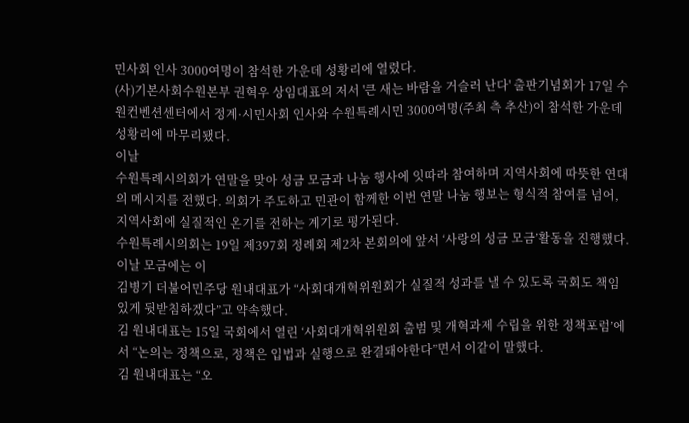민사회 인사 3000여명이 참석한 가운데 성황리에 열렸다.
(사)기본사회수원본부 권혁우 상임대표의 저서 '큰 새는 바람을 거슬러 난다' 출판기념회가 17일 수원컨벤션센터에서 정계·시민사회 인사와 수원특례시민 3000여명(주최 측 추산)이 참석한 가운데 성황리에 마무리됐다.
이날
수원특례시의회가 연말을 맞아 성금 모금과 나눔 행사에 잇따라 참여하며 지역사회에 따뜻한 연대의 메시지를 전했다. 의회가 주도하고 민관이 함께한 이번 연말 나눔 행보는 형식적 참여를 넘어, 지역사회에 실질적인 온기를 전하는 계기로 평가된다.
수원특례시의회는 19일 제397회 정례회 제2차 본회의에 앞서 ‘사랑의 성금 모금’활동을 진행했다. 이날 모금에는 이
김병기 더불어민주당 원내대표가 “사회대개혁위원회가 실질적 성과를 낼 수 있도록 국회도 책임 있게 뒷받침하겠다”고 약속했다.
김 원내대표는 15일 국회에서 열린 ‘사회대개혁위원회 출범 및 개혁과제 수립을 위한 정책포럼’에서 “논의는 정책으로, 정책은 입법과 실행으로 완결돼야한다”면서 이같이 말했다.
김 원내대표는 “오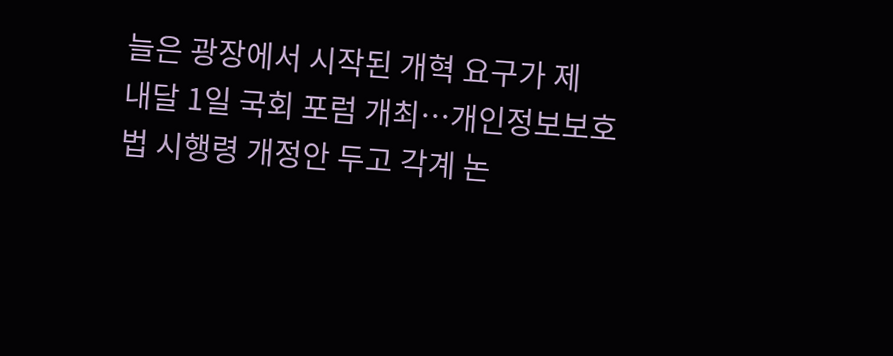늘은 광장에서 시작된 개혁 요구가 제
내달 1일 국회 포럼 개최…개인정보보호법 시행령 개정안 두고 각계 논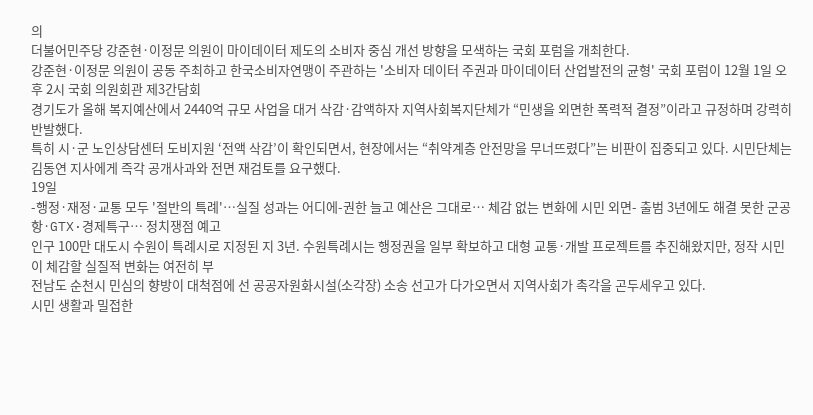의
더불어민주당 강준현·이정문 의원이 마이데이터 제도의 소비자 중심 개선 방향을 모색하는 국회 포럼을 개최한다.
강준현·이정문 의원이 공동 주최하고 한국소비자연맹이 주관하는 '소비자 데이터 주권과 마이데이터 산업발전의 균형' 국회 포럼이 12월 1일 오후 2시 국회 의원회관 제3간담회
경기도가 올해 복지예산에서 2440억 규모 사업을 대거 삭감·감액하자 지역사회복지단체가 “민생을 외면한 폭력적 결정”이라고 규정하며 강력히 반발했다.
특히 시·군 노인상담센터 도비지원 ‘전액 삭감’이 확인되면서, 현장에서는 “취약계층 안전망을 무너뜨렸다”는 비판이 집중되고 있다. 시민단체는 김동연 지사에게 즉각 공개사과와 전면 재검토를 요구했다.
19일
-행정·재정·교통 모두 '절반의 특례'…실질 성과는 어디에-권한 늘고 예산은 그대로… 체감 없는 변화에 시민 외면- 출범 3년에도 해결 못한 군공항·GTX·경제특구… 정치쟁점 예고
인구 100만 대도시 수원이 특례시로 지정된 지 3년. 수원특례시는 행정권을 일부 확보하고 대형 교통·개발 프로젝트를 추진해왔지만, 정작 시민이 체감할 실질적 변화는 여전히 부
전남도 순천시 민심의 향방이 대척점에 선 공공자원화시설(소각장) 소송 선고가 다가오면서 지역사회가 촉각을 곤두세우고 있다.
시민 생활과 밀접한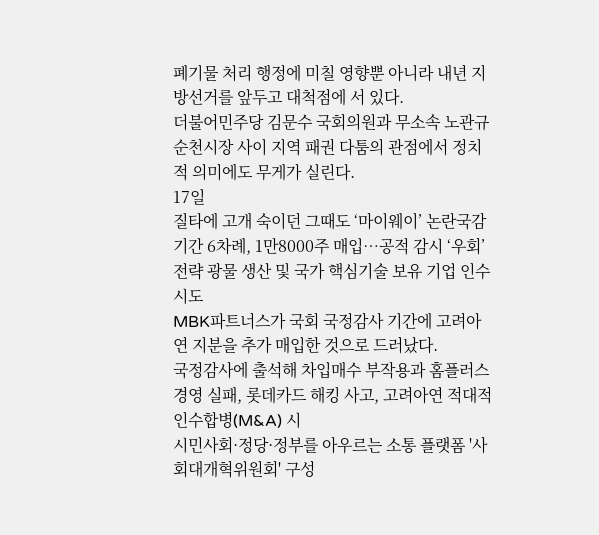폐기물 처리 행정에 미칠 영향뿐 아니라 내년 지방선거를 앞두고 대척점에 서 있다.
더불어민주당 김문수 국회의원과 무소속 노관규 순천시장 사이 지역 패권 다툼의 관점에서 정치적 의미에도 무게가 실린다.
17일
질타에 고개 숙이던 그때도 ‘마이웨이’ 논란국감 기간 6차례, 1만8000주 매입…공적 감시 ‘우회’전략 광물 생산 및 국가 핵심기술 보유 기업 인수 시도
MBK파트너스가 국회 국정감사 기간에 고려아연 지분을 추가 매입한 것으로 드러났다.
국정감사에 출석해 차입매수 부작용과 홈플러스 경영 실패, 롯데카드 해킹 사고, 고려아연 적대적 인수합병(M&A) 시
시민사회·정당·정부를 아우르는 소통 플랫폼 '사회대개혁위원회' 구성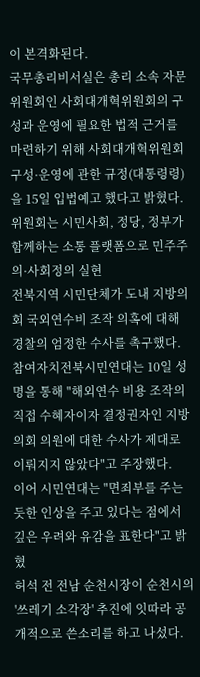이 본격화된다.
국무총리비서실은 총리 소속 자문위원회인 사회대개혁위원회의 구성과 운영에 필요한 법적 근거를 마련하기 위해 사회대개혁위원회 구성·운영에 관한 규정(대통령령)을 15일 입법예고 했다고 밝혔다.
위원회는 시민사회, 정당, 정부가 함께하는 소통 플랫폼으로 민주주의·사회정의 실현
전북지역 시민단체가 도내 지방의회 국외연수비 조작 의혹에 대해 경찰의 엄정한 수사를 촉구했다.
참여자치전북시민연대는 10일 성명을 통해 "해외연수 비용 조작의 직접 수혜자이자 결정권자인 지방의회 의원에 대한 수사가 제대로 이뤄지지 않았다"고 주장했다.
이어 시민연대는 "면죄부를 주는 듯한 인상을 주고 있다는 점에서 깊은 우려와 유감을 표한다"고 밝혔
허석 전 전남 순천시장이 순천시의 '쓰레기 소각장' 추진에 잇따라 공개적으로 쓴소리를 하고 나섰다.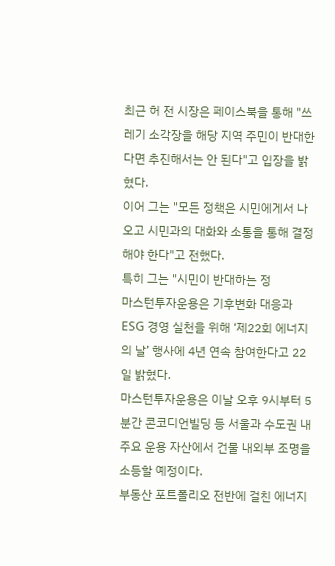최근 허 전 시장은 페이스북을 통해 "쓰레기 소각장을 해당 지역 주민이 반대한다면 추진해서는 안 된다"고 입장을 밝혔다.
이어 그는 "모든 정책은 시민에게서 나오고 시민과의 대화와 소통을 통해 결정해야 한다"고 전했다.
특히 그는 "시민이 반대하는 정
마스턴투자운용은 기후변화 대응과 ESG 경영 실천을 위해 ‘제22회 에너지의 날’ 행사에 4년 연속 참여한다고 22일 밝혔다.
마스턴투자운용은 이날 오후 9시부터 5분간 콘코디언빌딩 등 서울과 수도권 내 주요 운용 자산에서 건물 내외부 조명을 소등할 예정이다.
부동산 포트폴리오 전반에 걸친 에너지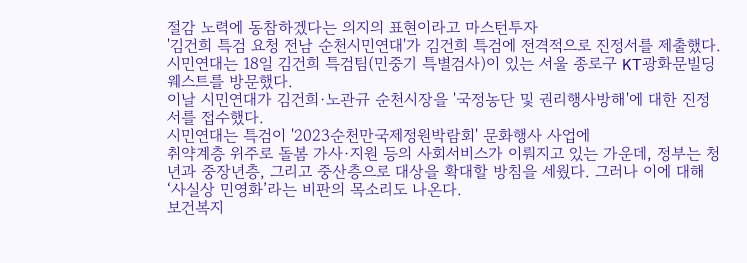절감 노력에 동참하겠다는 의지의 표현이라고 마스턴투자
'김건희 특검 요청 전남 순천시민연대'가 김건희 특검에 전격적으로 진정서를 제출했다.
시민연대는 18일 김건희 특검팀(민중기 특별검사)이 있는 서울 종로구 KT광화문빌딩 웨스트를 방문했다.
이날 시민연대가 김건희·노관규 순천시장을 '국정농단 및 권리행사방해'에 대한 진정서를 접수했다.
시민연대는 특검이 '2023순천만국제정원박람회' 문화행사 사업에
취약계층 위주로 돌봄 가사·지원 등의 사회서비스가 이뤄지고 있는 가운데, 정부는 청년과 중장년층, 그리고 중산층으로 대상을 확대할 방침을 세웠다. 그러나 이에 대해 ‘사실상 민영화’라는 비판의 목소리도 나온다.
보건복지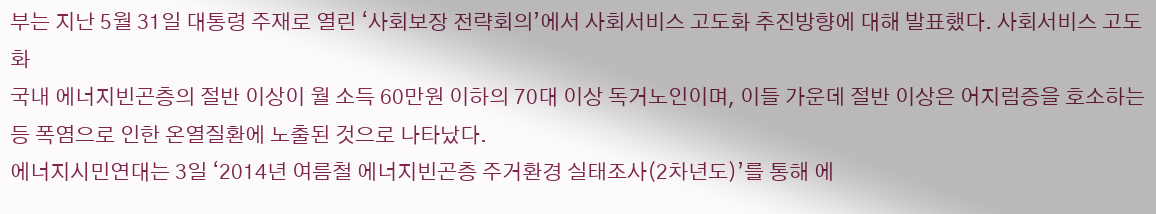부는 지난 5월 31일 대통령 주재로 열린 ‘사회보장 전략회의’에서 사회서비스 고도화 추진방향에 대해 발표했다. 사회서비스 고도화
국내 에너지빈곤층의 절반 이상이 월 소득 60만원 이하의 70대 이상 독거노인이며, 이들 가운데 절반 이상은 어지럼증을 호소하는 등 폭염으로 인한 온열질환에 노출된 것으로 나타났다.
에너지시민연대는 3일 ‘2014년 여름철 에너지빈곤층 주거환경 실태조사(2차년도)’를 통해 에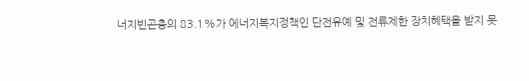너지빈곤층의 83.1%가 에너지복지정책인 단전유예 및 전류제한 장치혜택을 받지 못